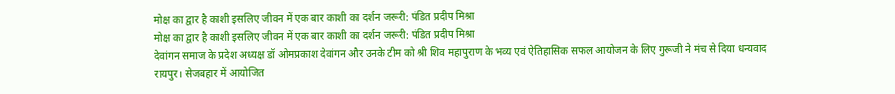मोक्ष का द्वार है काशी इसलिए जीवन में एक बार काशी का दर्शन जरूरी: पंडित प्रदीप मिश्रा
मोक्ष का द्वार है काशी इसलिए जीवन में एक बार काशी का दर्शन जरूरी: पंडित प्रदीप मिश्रा
देवांगन समाज के प्रदेश अध्यक्ष डॉ ओमप्रकाश देवांगन और उनके टीम को श्री शिव महापुराण के भव्य एवं ऐतिहासिक सफल आयोजन के लिए गुरूजी ने मंच से दिया धन्यवाद
रायपुर। सेजबहार में आयोजित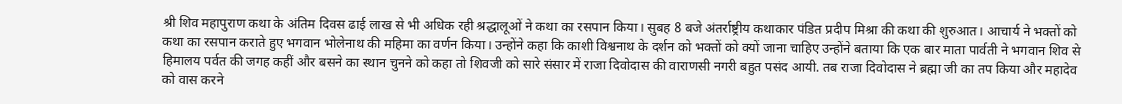श्री शिव महापुराण कथा के अंतिम दिवस ढाई लाख से भी अधिक रही श्रद्धालूओं ने कथा का रसपान किया। सुबह 8 बजे अंतर्राष्ट्रीय कथाकार पंडित प्रदीप मिश्रा की कथा की शुरुआत। आचार्य ने भक्तों को कथा का रसपान कराते हुए भगवान भोलेनाथ की महिमा का वर्णन किया। उन्होंने कहा कि काशी विश्वनाथ के दर्शन को भक्तों को क्यों जाना चाहिए उन्होंने बताया कि एक बार माता पार्वती ने भगवान शिव से हिमालय पर्वत की जगह कहीं और बसने का स्थान चुनने को कहा तो शिवजी को सारे संसार में राजा दिवोदास की वाराणसी नगरी बहुत पसंद आयी. तब राजा दिवोदास ने ब्रह्मा जी का तप किया और महादेव को वास करने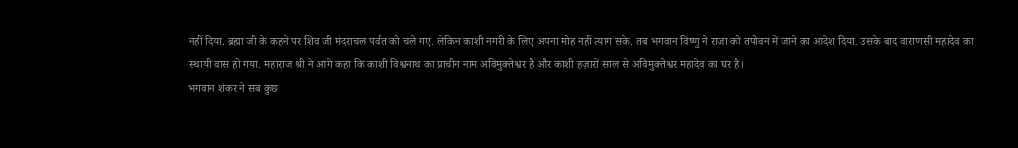नहीं दिया. ब्रह्मा जी के कहने पर शिव जी मंदराचल पर्वत को चले गए. लेकिन काशी नगरी के लिए अपना मोह नहीं त्याग सके. तब भगवान विष्णु ने राजा को तपोवन में जाने का आदेश दिया. उसके बाद वाराणसी महादेव का स्थायी वास हो गया. महाराज श्री ने आगे कहा कि काशी विश्वनाथ का प्राचीन नाम अविमुक्तेश्वर है और काशी हज़ारों साल से अविमुक्तेश्वर महादेव का घर है।
भगवान शंकर ने सब कुछ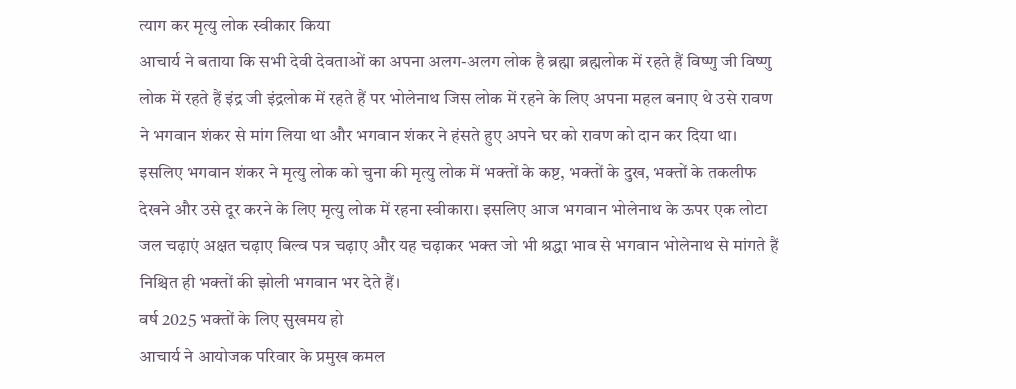त्याग कर मृत्यु लोक स्वीकार किया
आचार्य ने बताया कि सभी देवी देवताओं का अपना अलग-अलग लोक है ब्रह्मा ब्रह्मलोक में रहते हैं विष्णु जी विष्णु लोक में रहते हैं इंद्र जी इंद्रलोक में रहते हैं पर भोलेनाथ जिस लोक में रहने के लिए अपना महल बनाए थे उसे रावण ने भगवान शंकर से मांग लिया था और भगवान शंकर ने हंसते हुए अपने घर को रावण को दान कर दिया था। इसलिए भगवान शंकर ने मृत्यु लोक को चुना की मृत्यु लोक में भक्तों के कष्ट, भक्तों के दुख, भक्तों के तकलीफ देखने और उसे दूर करने के लिए मृत्यु लोक में रहना स्वीकारा। इसलिए आज भगवान भोलेनाथ के ऊपर एक लोटा जल चढ़ाएं अक्षत चढ़ाए बिल्व पत्र चढ़ाए और यह चढ़ाकर भक्त जो भी श्रद्धा भाव से भगवान भोलेनाथ से मांगते हैं निश्चित ही भक्तों की झोली भगवान भर देते हैं।
वर्ष 2025 भक्तों के लिए सुखमय हो
आचार्य ने आयोजक परिवार के प्रमुख कमल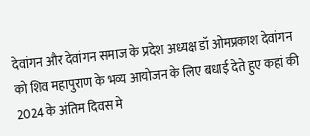देवांगन और देवांगन समाज के प्रदेश अध्यक्ष डॉ ओमप्रकाश देवांगन को शिव महापुराण के भव्य आयोजन के लिए बधाई देते हुए कहां की 2024 के अंतिम दिवस मे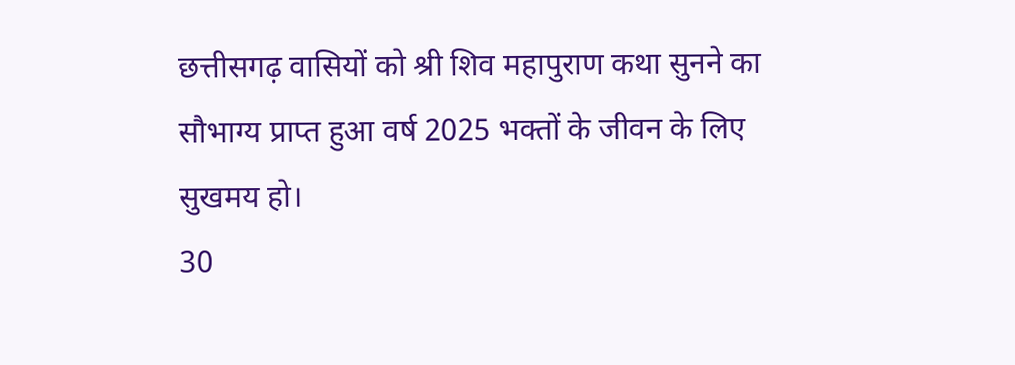छत्तीसगढ़ वासियों को श्री शिव महापुराण कथा सुनने का सौभाग्य प्राप्त हुआ वर्ष 2025 भक्तों के जीवन के लिए सुखमय हो।
30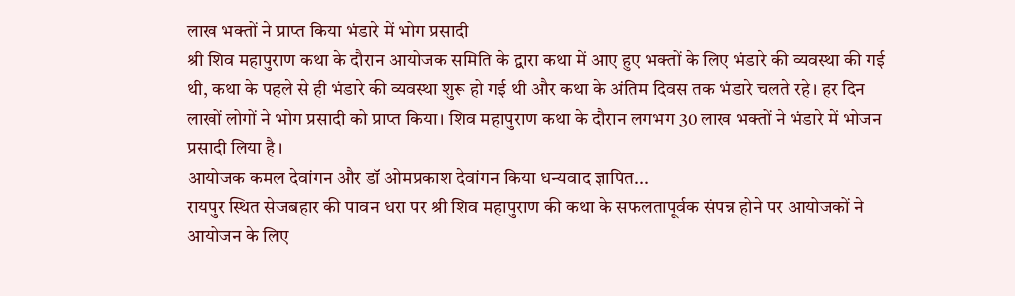लाख भक्तों ने प्राप्त किया भंडारे में भोग प्रसादी
श्री शिव महापुराण कथा के दौरान आयोजक समिति के द्वारा कथा में आए हुए भक्तों के लिए भंडारे की व्यवस्था की गई थी, कथा के पहले से ही भंडारे की व्यवस्था शुरू हो गई थी और कथा के अंतिम दिवस तक भंडारे चलते रहे। हर दिन लाखों लोगों ने भोग प्रसादी को प्राप्त किया। शिव महापुराण कथा के दौरान लगभग 30 लाख भक्तों ने भंडारे में भोजन प्रसादी लिया है।
आयोजक कमल देवांगन और डॉ ओमप्रकाश देवांगन किया धन्यवाद ज्ञापित...
रायपुर स्थित सेजबहार की पावन धरा पर श्री शिव महापुराण की कथा के सफलतापूर्वक संपन्न होने पर आयोजकों ने आयोजन के लिए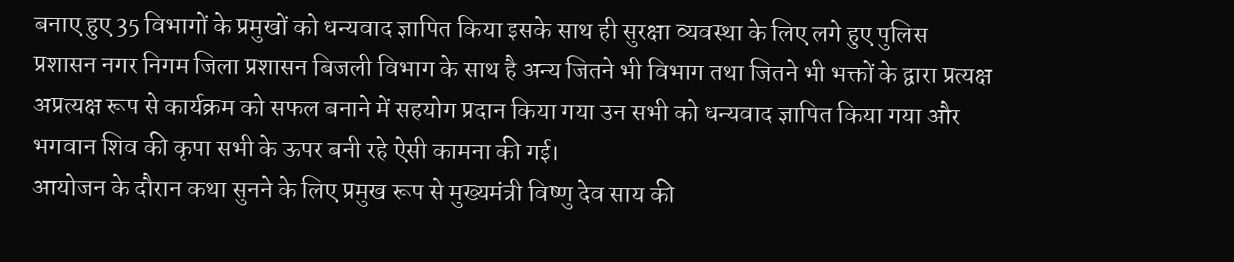बनाए हुए 35 विभागों के प्रमुखों को धन्यवाद ज्ञापित किया इसके साथ ही सुरक्षा व्यवस्था के लिए लगे हुए पुलिस प्रशासन नगर निगम जिला प्रशासन बिजली विभाग के साथ है अन्य जितने भी विभाग तथा जितने भी भक्तों के द्वारा प्रत्यक्ष अप्रत्यक्ष रूप से कार्यक्रम को सफल बनाने में सहयोग प्रदान किया गया उन सभी को धन्यवाद ज्ञापित किया गया और भगवान शिव की कृपा सभी के ऊपर बनी रहे ऐसी कामना की गई।
आयोजन के दौरान कथा सुनने के लिए प्रमुख रूप से मुख्यमंत्री विष्णु देव साय की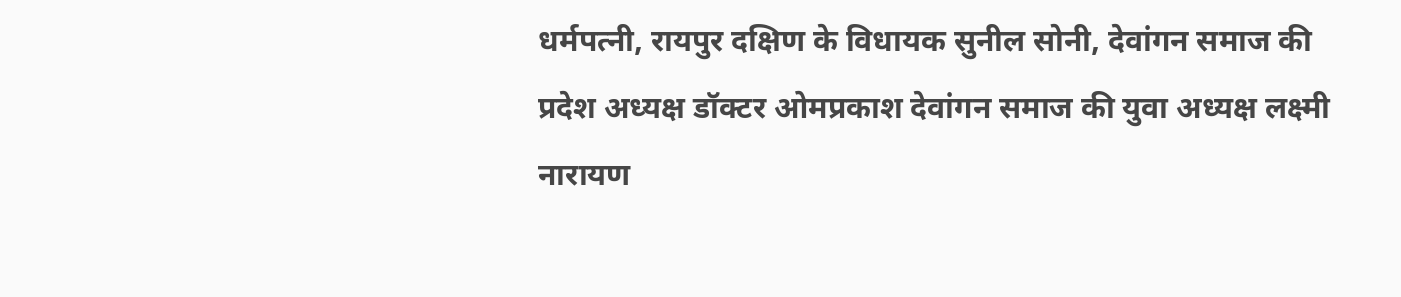धर्मपत्नी, रायपुर दक्षिण के विधायक सुनील सोनी, देवांगन समाज की प्रदेश अध्यक्ष डॉक्टर ओमप्रकाश देवांगन समाज की युवा अध्यक्ष लक्ष्मी नारायण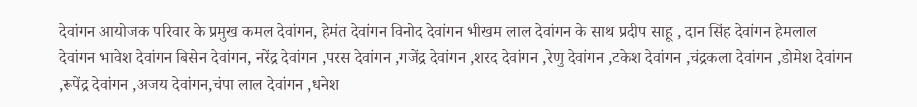देवांगन आयोजक परिवार के प्रमुख कमल देवांगन, हेमंत देवांगन विनोद देवांगन भीखम लाल देवांगन के साथ प्रदीप साहू , दान सिंह देवांगन हेमलाल देवांगन भावेश देवांगन बिसेन देवांगन, नरेंद्र देवांगन ,परस देवांगन ,गजेंद्र देवांगन ,शरद देवांगन ,रेणु देवांगन ,टकेश देवांगन ,चंद्रकला देवांगन ,डोमेश देवांगन ,रूपेंद्र देवांगन ,अजय देवांगन,चंपा लाल देवांगन ,धनेश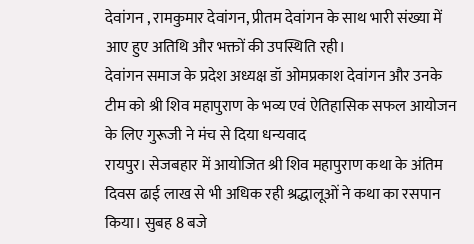देवांगन , रामकुमार देवांगन, प्रीतम देवांगन के साथ भारी संख्या में आए हुए अतिथि और भक्तों की उपस्थिति रही।
देवांगन समाज के प्रदेश अध्यक्ष डॉ ओमप्रकाश देवांगन और उनके टीम को श्री शिव महापुराण के भव्य एवं ऐतिहासिक सफल आयोजन के लिए गुरूजी ने मंच से दिया धन्यवाद
रायपुर। सेजबहार में आयोजित श्री शिव महापुराण कथा के अंतिम दिवस ढाई लाख से भी अधिक रही श्रद्धालूओं ने कथा का रसपान किया। सुबह 8 बजे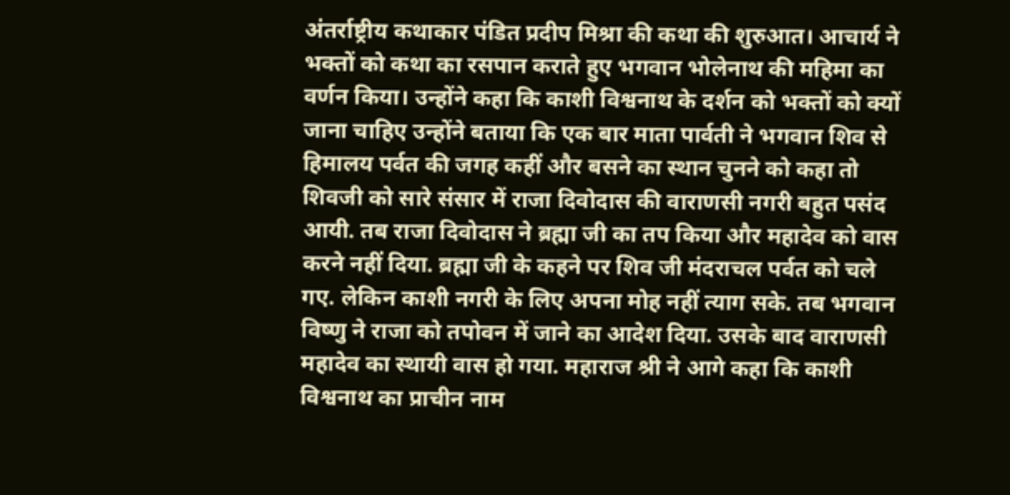अंतर्राष्ट्रीय कथाकार पंडित प्रदीप मिश्रा की कथा की शुरुआत। आचार्य ने भक्तों को कथा का रसपान कराते हुए भगवान भोलेनाथ की महिमा का वर्णन किया। उन्होंने कहा कि काशी विश्वनाथ के दर्शन को भक्तों को क्यों जाना चाहिए उन्होंने बताया कि एक बार माता पार्वती ने भगवान शिव से हिमालय पर्वत की जगह कहीं और बसने का स्थान चुनने को कहा तो शिवजी को सारे संसार में राजा दिवोदास की वाराणसी नगरी बहुत पसंद आयी. तब राजा दिवोदास ने ब्रह्मा जी का तप किया और महादेव को वास करने नहीं दिया. ब्रह्मा जी के कहने पर शिव जी मंदराचल पर्वत को चले गए. लेकिन काशी नगरी के लिए अपना मोह नहीं त्याग सके. तब भगवान विष्णु ने राजा को तपोवन में जाने का आदेश दिया. उसके बाद वाराणसी महादेव का स्थायी वास हो गया. महाराज श्री ने आगे कहा कि काशी विश्वनाथ का प्राचीन नाम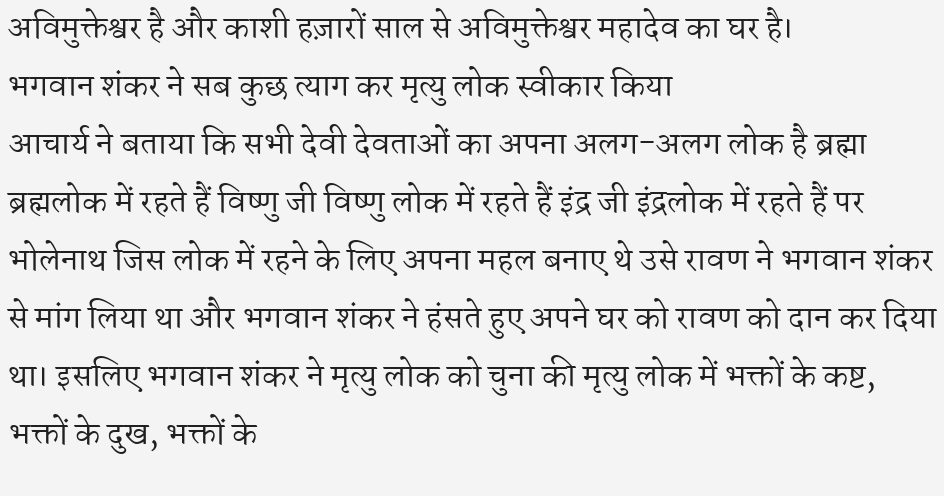अविमुक्तेश्वर है और काशी हज़ारों साल से अविमुक्तेश्वर महादेव का घर है।
भगवान शंकर ने सब कुछ त्याग कर मृत्यु लोक स्वीकार किया
आचार्य ने बताया कि सभी देवी देवताओं का अपना अलग-अलग लोक है ब्रह्मा ब्रह्मलोक में रहते हैं विष्णु जी विष्णु लोक में रहते हैं इंद्र जी इंद्रलोक में रहते हैं पर भोलेनाथ जिस लोक में रहने के लिए अपना महल बनाए थे उसे रावण ने भगवान शंकर से मांग लिया था और भगवान शंकर ने हंसते हुए अपने घर को रावण को दान कर दिया था। इसलिए भगवान शंकर ने मृत्यु लोक को चुना की मृत्यु लोक में भक्तों के कष्ट, भक्तों के दुख, भक्तों के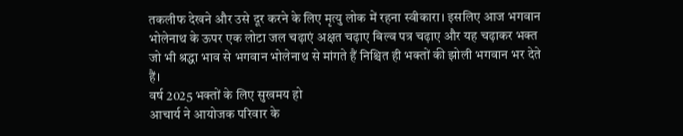तकलीफ देखने और उसे दूर करने के लिए मृत्यु लोक में रहना स्वीकारा। इसलिए आज भगवान भोलेनाथ के ऊपर एक लोटा जल चढ़ाएं अक्षत चढ़ाए बिल्व पत्र चढ़ाए और यह चढ़ाकर भक्त जो भी श्रद्धा भाव से भगवान भोलेनाथ से मांगते हैं निश्चित ही भक्तों की झोली भगवान भर देते हैं।
वर्ष 2025 भक्तों के लिए सुखमय हो
आचार्य ने आयोजक परिवार के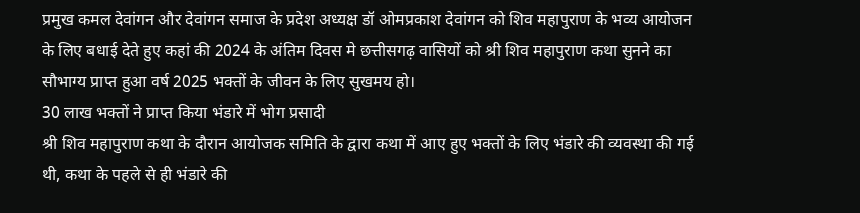प्रमुख कमल देवांगन और देवांगन समाज के प्रदेश अध्यक्ष डॉ ओमप्रकाश देवांगन को शिव महापुराण के भव्य आयोजन के लिए बधाई देते हुए कहां की 2024 के अंतिम दिवस मे छत्तीसगढ़ वासियों को श्री शिव महापुराण कथा सुनने का सौभाग्य प्राप्त हुआ वर्ष 2025 भक्तों के जीवन के लिए सुखमय हो।
30 लाख भक्तों ने प्राप्त किया भंडारे में भोग प्रसादी
श्री शिव महापुराण कथा के दौरान आयोजक समिति के द्वारा कथा में आए हुए भक्तों के लिए भंडारे की व्यवस्था की गई थी, कथा के पहले से ही भंडारे की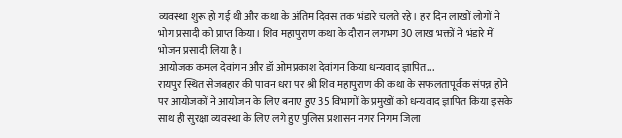व्यवस्था शुरू हो गई थी और कथा के अंतिम दिवस तक भंडारे चलते रहे। हर दिन लाखों लोगों ने भोग प्रसादी को प्राप्त किया। शिव महापुराण कथा के दौरान लगभग 30 लाख भक्तों ने भंडारे में भोजन प्रसादी लिया है।
आयोजक कमल देवांगन और डॉ ओमप्रकाश देवांगन किया धन्यवाद ज्ञापित...
रायपुर स्थित सेजबहार की पावन धरा पर श्री शिव महापुराण की कथा के सफलतापूर्वक संपन्न होने पर आयोजकों ने आयोजन के लिए बनाए हुए 35 विभागों के प्रमुखों को धन्यवाद ज्ञापित किया इसके साथ ही सुरक्षा व्यवस्था के लिए लगे हुए पुलिस प्रशासन नगर निगम जिला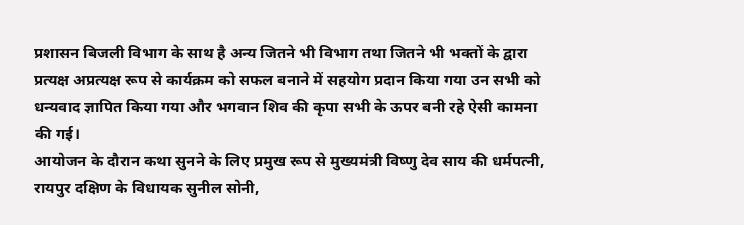प्रशासन बिजली विभाग के साथ है अन्य जितने भी विभाग तथा जितने भी भक्तों के द्वारा प्रत्यक्ष अप्रत्यक्ष रूप से कार्यक्रम को सफल बनाने में सहयोग प्रदान किया गया उन सभी को धन्यवाद ज्ञापित किया गया और भगवान शिव की कृपा सभी के ऊपर बनी रहे ऐसी कामना की गई।
आयोजन के दौरान कथा सुनने के लिए प्रमुख रूप से मुख्यमंत्री विष्णु देव साय की धर्मपत्नी, रायपुर दक्षिण के विधायक सुनील सोनी,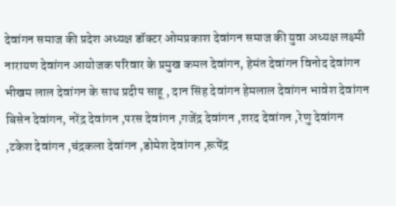देवांगन समाज की प्रदेश अध्यक्ष डॉक्टर ओमप्रकाश देवांगन समाज की युवा अध्यक्ष लक्ष्मी नारायण देवांगन आयोजक परिवार के प्रमुख कमल देवांगन, हेमंत देवांगन विनोद देवांगन भीखम लाल देवांगन के साथ प्रदीप साहू , दान सिंह देवांगन हेमलाल देवांगन भावेश देवांगन बिसेन देवांगन, नरेंद्र देवांगन ,परस देवांगन ,गजेंद्र देवांगन ,शरद देवांगन ,रेणु देवांगन ,टकेश देवांगन ,चंद्रकला देवांगन ,डोमेश देवांगन ,रूपेंद्र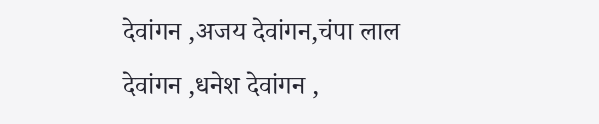देवांगन ,अजय देवांगन,चंपा लाल देवांगन ,धनेश देवांगन ,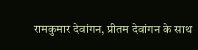रामकुमार देवांगन, प्रीतम देवांगन के साथ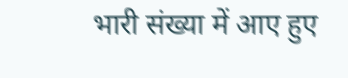भारी संख्या में आए हुए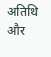अतिथि और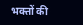भक्तों की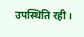उपस्थिति रही।